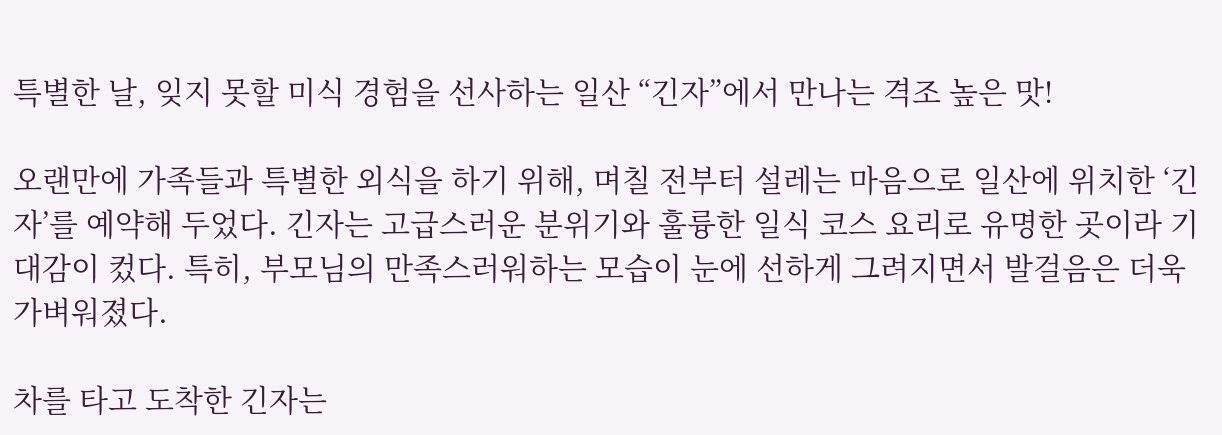특별한 날, 잊지 못할 미식 경험을 선사하는 일산 “긴자”에서 만나는 격조 높은 맛!

오랜만에 가족들과 특별한 외식을 하기 위해, 며칠 전부터 설레는 마음으로 일산에 위치한 ‘긴자’를 예약해 두었다. 긴자는 고급스러운 분위기와 훌륭한 일식 코스 요리로 유명한 곳이라 기대감이 컸다. 특히, 부모님의 만족스러워하는 모습이 눈에 선하게 그려지면서 발걸음은 더욱 가벼워졌다.

차를 타고 도착한 긴자는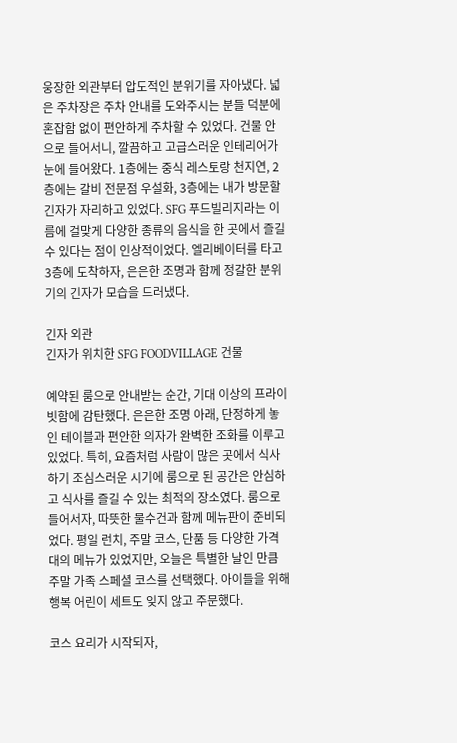웅장한 외관부터 압도적인 분위기를 자아냈다. 넓은 주차장은 주차 안내를 도와주시는 분들 덕분에 혼잡함 없이 편안하게 주차할 수 있었다. 건물 안으로 들어서니, 깔끔하고 고급스러운 인테리어가 눈에 들어왔다. 1층에는 중식 레스토랑 천지연, 2층에는 갈비 전문점 우설화, 3층에는 내가 방문할 긴자가 자리하고 있었다. SFG 푸드빌리지라는 이름에 걸맞게 다양한 종류의 음식을 한 곳에서 즐길 수 있다는 점이 인상적이었다. 엘리베이터를 타고 3층에 도착하자, 은은한 조명과 함께 정갈한 분위기의 긴자가 모습을 드러냈다.

긴자 외관
긴자가 위치한 SFG FOODVILLAGE 건물

예약된 룸으로 안내받는 순간, 기대 이상의 프라이빗함에 감탄했다. 은은한 조명 아래, 단정하게 놓인 테이블과 편안한 의자가 완벽한 조화를 이루고 있었다. 특히, 요즘처럼 사람이 많은 곳에서 식사하기 조심스러운 시기에 룸으로 된 공간은 안심하고 식사를 즐길 수 있는 최적의 장소였다. 룸으로 들어서자, 따뜻한 물수건과 함께 메뉴판이 준비되었다. 평일 런치, 주말 코스, 단품 등 다양한 가격대의 메뉴가 있었지만, 오늘은 특별한 날인 만큼 주말 가족 스페셜 코스를 선택했다. 아이들을 위해 행복 어린이 세트도 잊지 않고 주문했다.

코스 요리가 시작되자,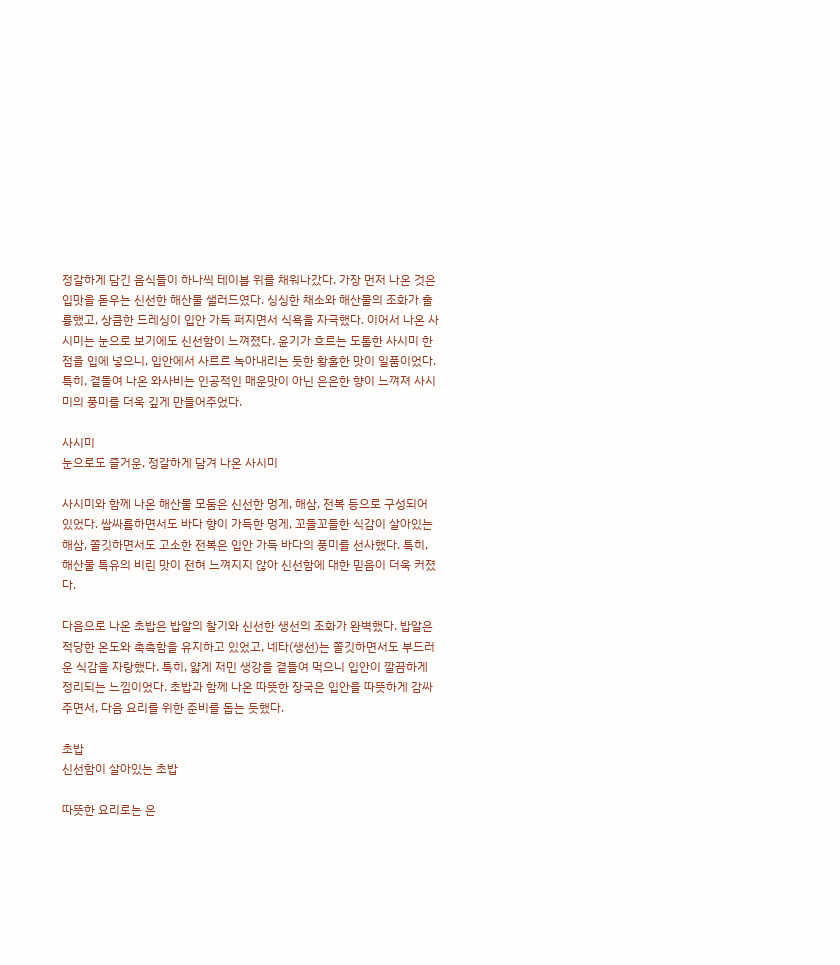정갈하게 담긴 음식들이 하나씩 테이블 위를 채워나갔다. 가장 먼저 나온 것은 입맛을 돋우는 신선한 해산물 샐러드였다. 싱싱한 채소와 해산물의 조화가 훌륭했고, 상큼한 드레싱이 입안 가득 퍼지면서 식욕을 자극했다. 이어서 나온 사시미는 눈으로 보기에도 신선함이 느껴졌다. 윤기가 흐르는 도톰한 사시미 한 점을 입에 넣으니, 입안에서 사르르 녹아내리는 듯한 황홀한 맛이 일품이었다. 특히, 곁들여 나온 와사비는 인공적인 매운맛이 아닌 은은한 향이 느껴져 사시미의 풍미를 더욱 깊게 만들어주었다.

사시미
눈으로도 즐거운, 정갈하게 담겨 나온 사시미

사시미와 함께 나온 해산물 모둠은 신선한 멍게, 해삼, 전복 등으로 구성되어 있었다. 쌉싸름하면서도 바다 향이 가득한 멍게, 꼬들꼬들한 식감이 살아있는 해삼, 쫄깃하면서도 고소한 전복은 입안 가득 바다의 풍미를 선사했다. 특히, 해산물 특유의 비린 맛이 전혀 느껴지지 않아 신선함에 대한 믿음이 더욱 커졌다.

다음으로 나온 초밥은 밥알의 찰기와 신선한 생선의 조화가 완벽했다. 밥알은 적당한 온도와 촉촉함을 유지하고 있었고, 네타(생선)는 쫄깃하면서도 부드러운 식감을 자랑했다. 특히, 얇게 저민 생강을 곁들여 먹으니 입안이 깔끔하게 정리되는 느낌이었다. 초밥과 함께 나온 따뜻한 장국은 입안을 따뜻하게 감싸주면서, 다음 요리를 위한 준비를 돕는 듯했다.

초밥
신선함이 살아있는 초밥

따뜻한 요리로는 은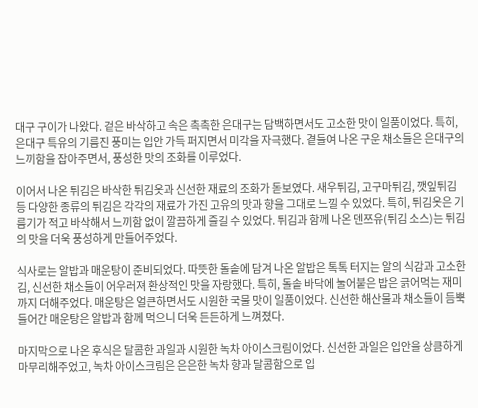대구 구이가 나왔다. 겉은 바삭하고 속은 촉촉한 은대구는 담백하면서도 고소한 맛이 일품이었다. 특히, 은대구 특유의 기름진 풍미는 입안 가득 퍼지면서 미각을 자극했다. 곁들여 나온 구운 채소들은 은대구의 느끼함을 잡아주면서, 풍성한 맛의 조화를 이루었다.

이어서 나온 튀김은 바삭한 튀김옷과 신선한 재료의 조화가 돋보였다. 새우튀김, 고구마튀김, 깻잎튀김 등 다양한 종류의 튀김은 각각의 재료가 가진 고유의 맛과 향을 그대로 느낄 수 있었다. 특히, 튀김옷은 기름기가 적고 바삭해서 느끼함 없이 깔끔하게 즐길 수 있었다. 튀김과 함께 나온 덴쯔유(튀김 소스)는 튀김의 맛을 더욱 풍성하게 만들어주었다.

식사로는 알밥과 매운탕이 준비되었다. 따뜻한 돌솥에 담겨 나온 알밥은 톡톡 터지는 알의 식감과 고소한 김, 신선한 채소들이 어우러져 환상적인 맛을 자랑했다. 특히, 돌솥 바닥에 눌어붙은 밥은 긁어먹는 재미까지 더해주었다. 매운탕은 얼큰하면서도 시원한 국물 맛이 일품이었다. 신선한 해산물과 채소들이 듬뿍 들어간 매운탕은 알밥과 함께 먹으니 더욱 든든하게 느껴졌다.

마지막으로 나온 후식은 달콤한 과일과 시원한 녹차 아이스크림이었다. 신선한 과일은 입안을 상큼하게 마무리해주었고, 녹차 아이스크림은 은은한 녹차 향과 달콤함으로 입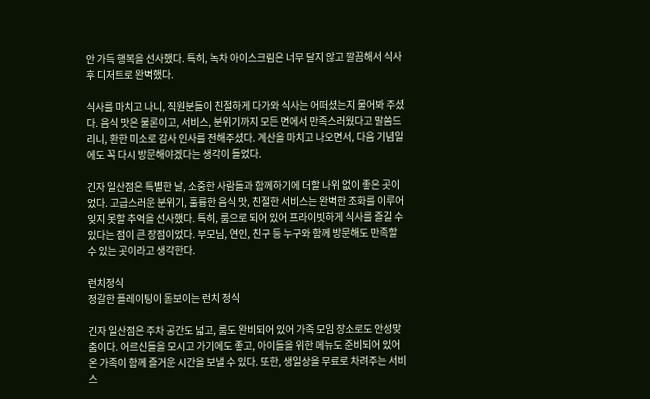안 가득 행복을 선사했다. 특히, 녹차 아이스크림은 너무 달지 않고 깔끔해서 식사 후 디저트로 완벽했다.

식사를 마치고 나니, 직원분들이 친절하게 다가와 식사는 어떠셨는지 물어봐 주셨다. 음식 맛은 물론이고, 서비스, 분위기까지 모든 면에서 만족스러웠다고 말씀드리니, 환한 미소로 감사 인사를 전해주셨다. 계산을 마치고 나오면서, 다음 기념일에도 꼭 다시 방문해야겠다는 생각이 들었다.

긴자 일산점은 특별한 날, 소중한 사람들과 함께하기에 더할 나위 없이 좋은 곳이었다. 고급스러운 분위기, 훌륭한 음식 맛, 친절한 서비스는 완벽한 조화를 이루어 잊지 못할 추억을 선사했다. 특히, 룸으로 되어 있어 프라이빗하게 식사를 즐길 수 있다는 점이 큰 장점이었다. 부모님, 연인, 친구 등 누구와 함께 방문해도 만족할 수 있는 곳이라고 생각한다.

런치정식
정갈한 플레이팅이 돋보이는 런치 정식

긴자 일산점은 주차 공간도 넓고, 룸도 완비되어 있어 가족 모임 장소로도 안성맞춤이다. 어르신들을 모시고 가기에도 좋고, 아이들을 위한 메뉴도 준비되어 있어 온 가족이 함께 즐거운 시간을 보낼 수 있다. 또한, 생일상을 무료로 차려주는 서비스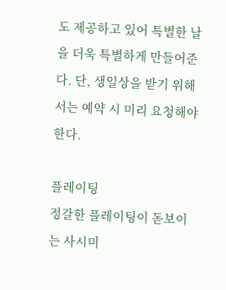도 제공하고 있어 특별한 날을 더욱 특별하게 만들어준다. 단, 생일상을 받기 위해서는 예약 시 미리 요청해야 한다.

플레이팅
정갈한 플레이팅이 돋보이는 사시미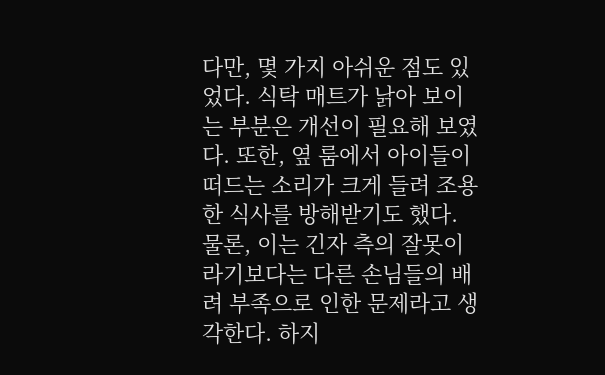다만, 몇 가지 아쉬운 점도 있었다. 식탁 매트가 낡아 보이는 부분은 개선이 필요해 보였다. 또한, 옆 룸에서 아이들이 떠드는 소리가 크게 들려 조용한 식사를 방해받기도 했다. 물론, 이는 긴자 측의 잘못이라기보다는 다른 손님들의 배려 부족으로 인한 문제라고 생각한다. 하지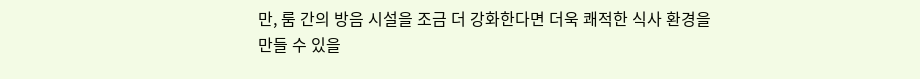만, 룸 간의 방음 시설을 조금 더 강화한다면 더욱 쾌적한 식사 환경을 만들 수 있을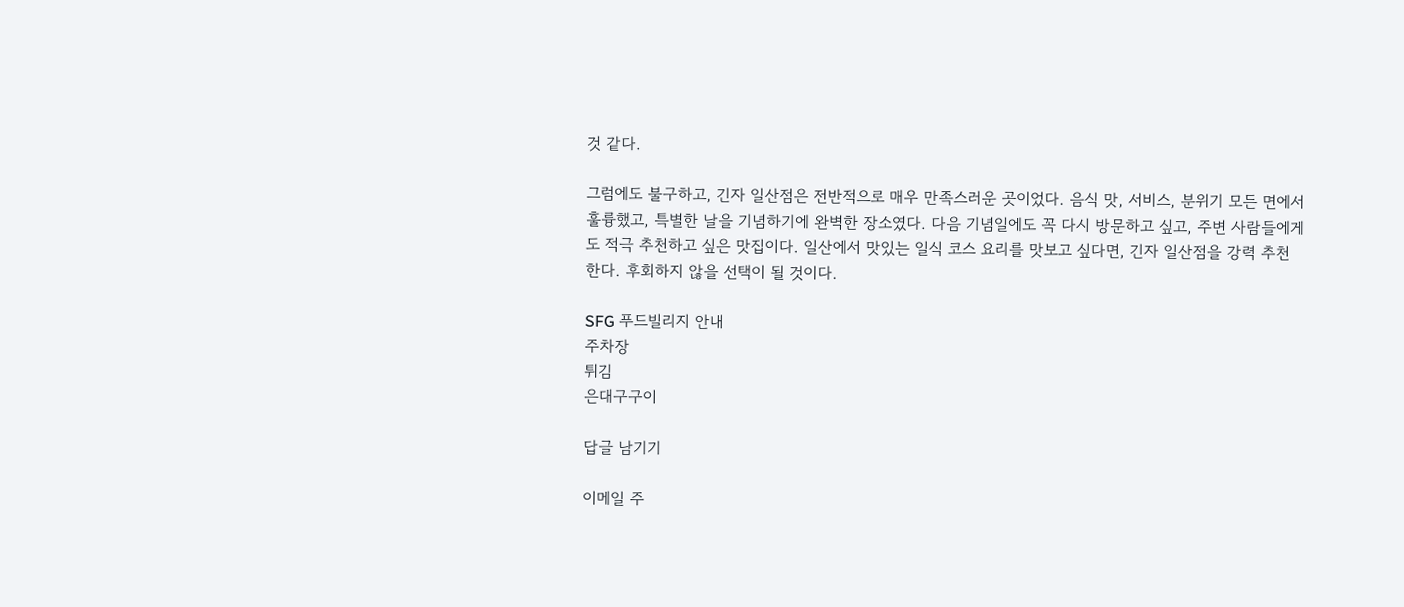것 같다.

그럼에도 불구하고, 긴자 일산점은 전반적으로 매우 만족스러운 곳이었다. 음식 맛, 서비스, 분위기 모든 면에서 훌륭했고, 특별한 날을 기념하기에 완벽한 장소였다. 다음 기념일에도 꼭 다시 방문하고 싶고, 주변 사람들에게도 적극 추천하고 싶은 맛집이다. 일산에서 맛있는 일식 코스 요리를 맛보고 싶다면, 긴자 일산점을 강력 추천한다. 후회하지 않을 선택이 될 것이다.

SFG 푸드빌리지 안내
주차장
튀김
은대구구이

답글 남기기

이메일 주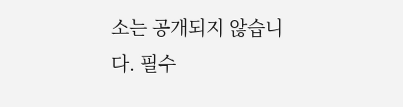소는 공개되지 않습니다. 필수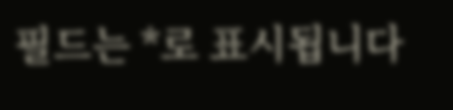필드는 *로 표시됩니다